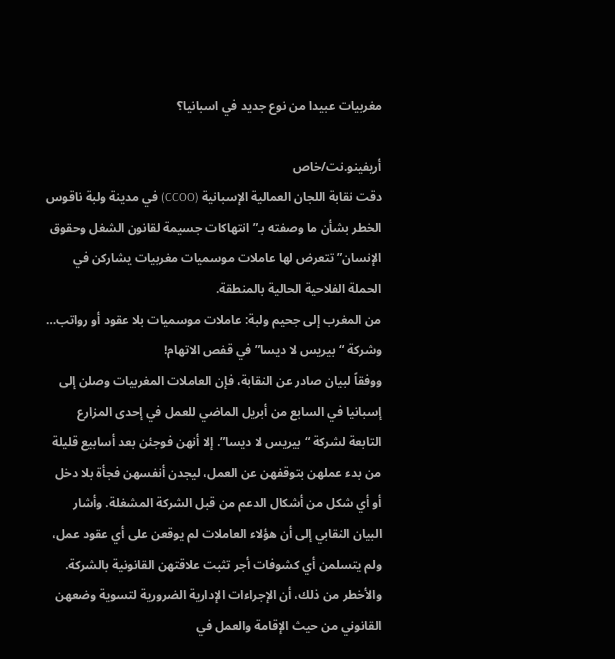مغربيات عبيدا من نوع جديد في اسبانيا؟

أريفينو.نت/خاص
دقت نقابة اللجان العمالية الإسبانية (CCOO) في مدينة ولبة ناقوس الخطر بشأن ما وصفته بـ”انتهاكات جسيمة لقانون الشغل وحقوق الإنسان” تتعرض لها عاملات موسميات مغربيات يشاركن في الحملة الفلاحية الحالية بالمنطقة.
من المغرب إلى جحيم ولبة: عاملات موسميات بلا عقود أو رواتب… وشركة “بيريس لا ديسا” في قفص الاتهام!
ووفقاً لبيان صادر عن النقابة، فإن العاملات المغربيات وصلن إلى إسبانيا في السابع من أبريل الماضي للعمل في إحدى المزارع التابعة لشركة “بيريس لا ديسا”. إلا أنهن فوجئن بعد أسابيع قليلة من بدء عملهن بتوقفهن عن العمل، ليجدن أنفسهن فجأة بلا دخل أو أي شكل من أشكال الدعم من قبل الشركة المشغلة. وأشار البيان النقابي إلى أن هؤلاء العاملات لم يوقعن على أي عقود عمل، ولم يتسلمن أي كشوفات أجر تثبت علاقتهن القانونية بالشركة. والأخطر من ذلك، أن الإجراءات الإدارية الضرورية لتسوية وضعهن القانوني من حيث الإقامة والعمل في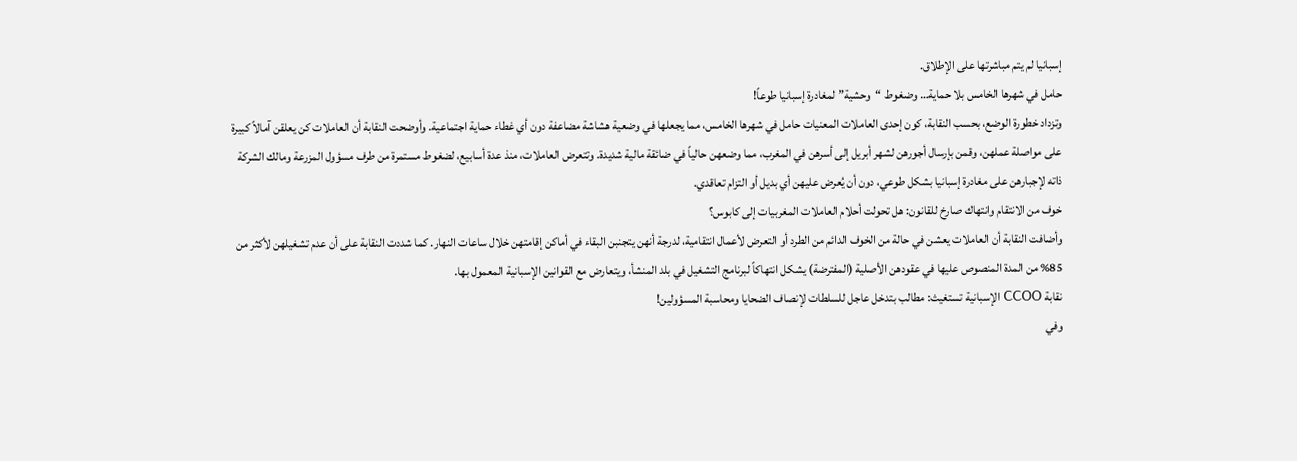إسبانيا لم يتم مباشرتها على الإطلاق.
حامل في شهرها الخامس بلا حماية… وضغوط “وحشية” لمغادرة إسبانيا طوعاً!
وتزداد خطورة الوضع، بحسب النقابة، كون إحدى العاملات المعنيات حامل في شهرها الخامس، مما يجعلها في وضعية هشاشة مضاعفة دون أي غطاء حماية اجتماعية. وأوضحت النقابة أن العاملات كن يعلقن آمالاً كبيرة على مواصلة عملهن، وقمن بإرسال أجورهن لشهر أبريل إلى أسرهن في المغرب، مما وضعهن حالياً في ضائقة مالية شديدة. وتتعرض العاملات، منذ عدة أسابيع، لضغوط مستمرة من طرف مسؤول المزرعة ومالك الشركة ذاته لإجبارهن على مغادرة إسبانيا بشكل طوعي، دون أن يُعرض عليهن أي بديل أو التزام تعاقدي.
خوف من الانتقام وانتهاك صارخ للقانون: هل تحولت أحلام العاملات المغربيات إلى كابوس؟
وأضافت النقابة أن العاملات يعشن في حالة من الخوف الدائم من الطرد أو التعرض لأعمال انتقامية، لدرجة أنهن يتجنبن البقاء في أماكن إقامتهن خلال ساعات النهار. كما شددت النقابة على أن عدم تشغيلهن لأكثر من 85% من المدة المنصوص عليها في عقودهن الأصلية (المفترضة) يشكل انتهاكاً لبرنامج التشغيل في بلد المنشأ، ويتعارض مع القوانين الإسبانية المعمول بها.
نقابة CCOO الإسبانية تستغيث: مطالب بتدخل عاجل للسلطات لإنصاف الضحايا ومحاسبة المسؤولين!
وفي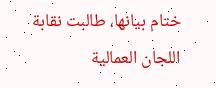ختام بيانها، طالبت نقابة اللجان العمالية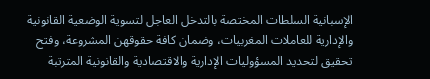الإسبانية السلطات المختصة بالتدخل العاجل لتسوية الوضعية القانونية والإدارية للعاملات المغربيات، وضمان كافة حقوقهن المشروعة، وفتح تحقيق لتحديد المسؤوليات الإدارية والاقتصادية والقانونية المترتبة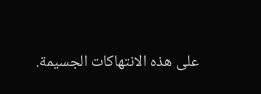على هذه الانتهاكات الجسيمة.